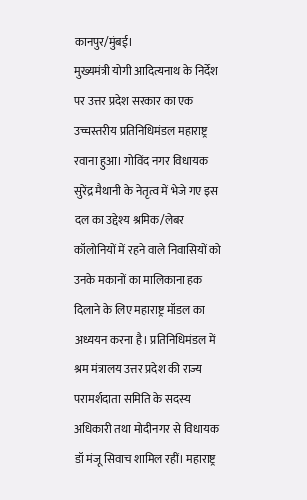कानपुर/मुंबई।
मुख्यमंत्री योगी आदित्यनाथ के निर्देश पर उत्तर प्रदेश सरकार का एक उच्चस्तरीय प्रतिनिधिमंडल महाराष्ट्र रवाना हुआ। गोविंद नगर विधायक सुरेंद्र मैथानी के नेतृत्व में भेजे गए इस दल का उद्देश्य श्रमिक/लेबर कॉलोनियों में रहने वाले निवासियों को उनके मकानों का मालिकाना हक दिलाने के लिए महाराष्ट्र मॉडल का अध्ययन करना है। प्रतिनिधिमंडल में श्रम मंत्रालय उत्तर प्रदेश की राज्य परामर्शदाता समिति के सदस्य अधिकारी तथा मोदीनगर से विधायक डॉ मंजू सिवाच शामिल रहीं। महाराष्ट्र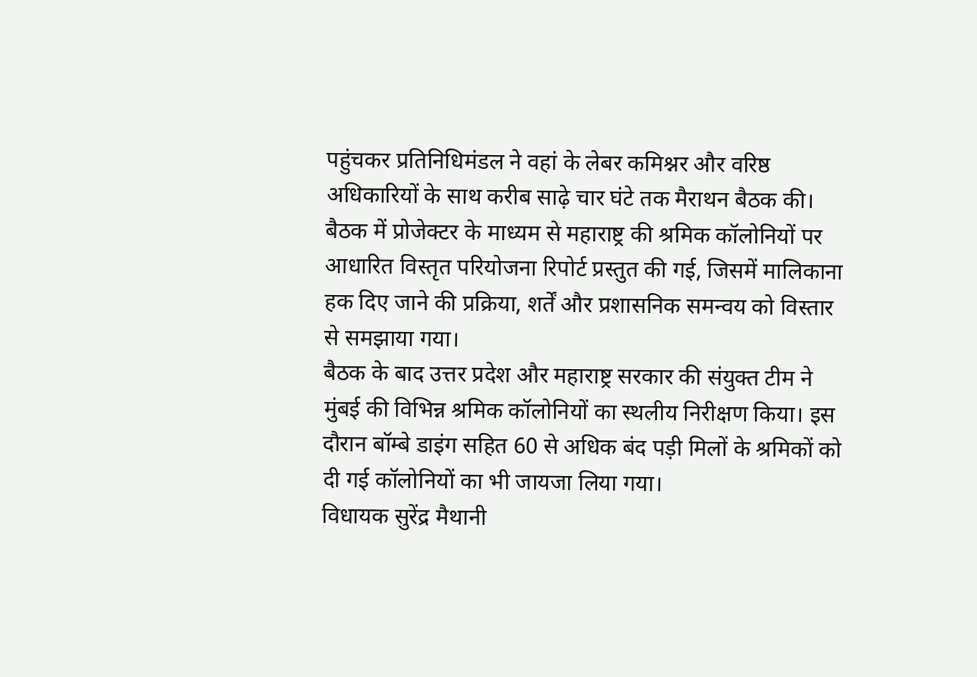पहुंचकर प्रतिनिधिमंडल ने वहां के लेबर कमिश्नर और वरिष्ठ अधिकारियों के साथ करीब साढ़े चार घंटे तक मैराथन बैठक की। बैठक में प्रोजेक्टर के माध्यम से महाराष्ट्र की श्रमिक कॉलोनियों पर आधारित विस्तृत परियोजना रिपोर्ट प्रस्तुत की गई, जिसमें मालिकाना हक दिए जाने की प्रक्रिया, शर्तें और प्रशासनिक समन्वय को विस्तार से समझाया गया।
बैठक के बाद उत्तर प्रदेश और महाराष्ट्र सरकार की संयुक्त टीम ने मुंबई की विभिन्न श्रमिक कॉलोनियों का स्थलीय निरीक्षण किया। इस दौरान बॉम्बे डाइंग सहित 60 से अधिक बंद पड़ी मिलों के श्रमिकों को दी गई कॉलोनियों का भी जायजा लिया गया।
विधायक सुरेंद्र मैथानी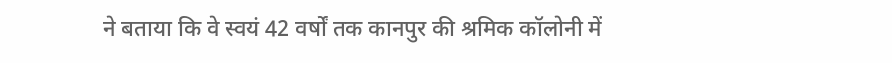ने बताया कि वे स्वयं 42 वर्षों तक कानपुर की श्रमिक कॉलोनी में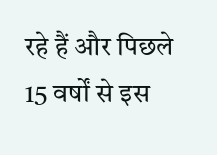रहे हैं और पिछले 15 वर्षों से इस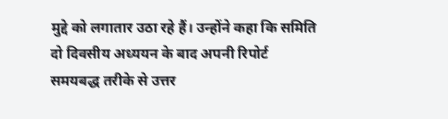मुद्दे को लगातार उठा रहे हैं। उन्होंने कहा कि समिति दो दिवसीय अध्ययन के बाद अपनी रिपोर्ट समयबद्ध तरीके से उत्तर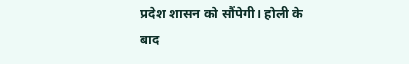प्रदेश शासन को सौंपेगी। होली के बाद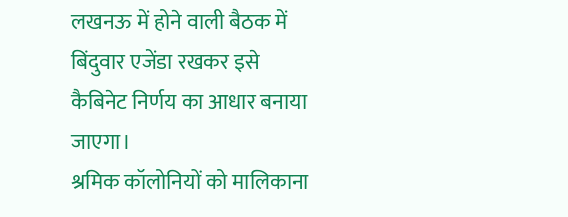लखनऊ में होने वाली बैठक में बिंदुवार एजेंडा रखकर इसे कैबिनेट निर्णय का आधार बनाया जाएगा।
श्रमिक कॉलोनियों को मालिकाना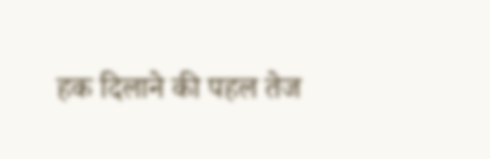हक दिलाने की पहल तेज